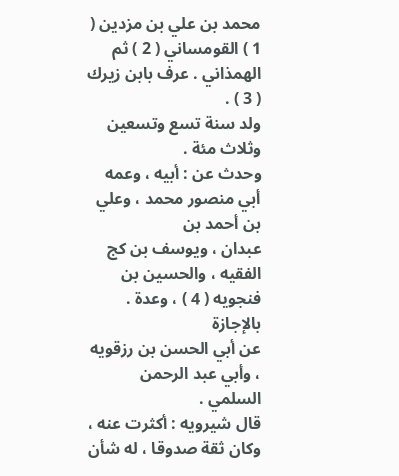محمد بن علي بن مزدين ( 1 ) القومساني ( 2 ) ثم الهمذاني . عرف بابن زيرك ( 3 ) .
ولد سنة تسع وتسعين وثلاث مئة .
وحدث عن : أبيه ، وعمه أبي منصور محمد ، وعلي بن أحمد بن
عبدان ، ويوسف بن كج الفقيه ، والحسين بن فنجويه ( 4 ) ، وعدة . بالإجازة
عن أبي الحسن بن رزقويه ، وأبي عبد الرحمن السلمي .
قال شيرويه : أكثرت عنه ، وكان ثقة صدوقا ، له شأن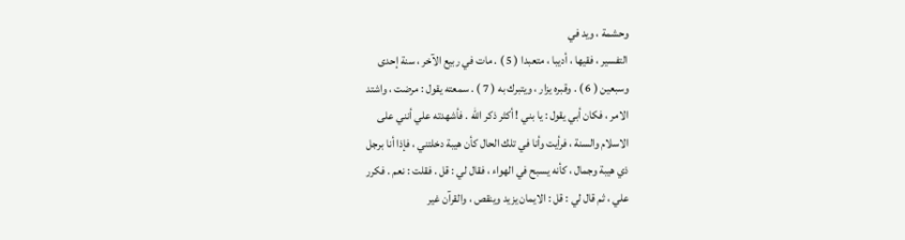وحشمة ، ويد في
التفسير ، فقيها ، أديبا ، متعبدا ( 5 ) . مات في ربيع الآخر ، سنة إحدى
وسبعين ( 6 ) . وقبره يزار ، ويتبرك به ( 7 ) . سمعته يقول : مرضت ، واشتد
الامر ، فكان أبي يقول : يا بني ! أكثر ذكر الله . فأشهدته علي أنني على
الاسلام والسنة ، فرأيت وأنا في تلك الحال كأن هيبة دخلتني ، فإذا أنا برجل
ذي هيبة وجمال ، كأنه يسبح في الهواء ، فقال لي : قل . فقلت : نعم . فكرر
علي ، ثم قال لي : قل : الايمان يزيد وينقص ، والقرآن غير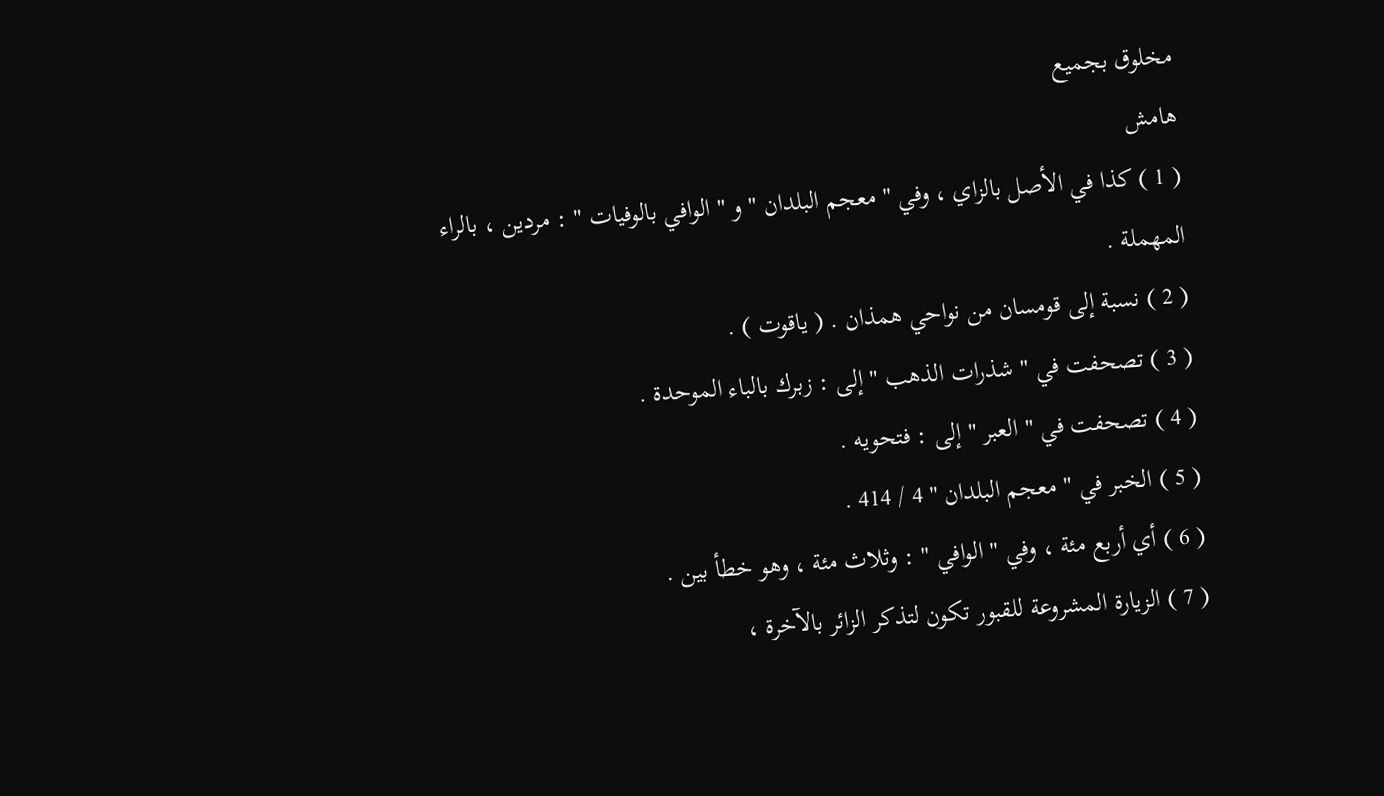مخلوق بجميع
هامش
( 1 ) كذا في الأصل بالزاي ، وفي " معجم البلدان " و " الوافي بالوفيات " : مردين ، بالراء
المهملة .
( 2 ) نسبة إلى قومسان من نواحي همذان . ( ياقوت ) .
( 3 ) تصحفت في " شذرات الذهب " إلى : زبرك بالباء الموحدة .
( 4 ) تصحفت في " العبر " إلى : فتحويه .
( 5 ) الخبر في " معجم البلدان " 4 / 414 .
( 6 ) أي أربع مئة ، وفي " الوافي " : وثلاث مئة ، وهو خطأ بين .
( 7 ) الزيارة المشروعة للقبور تكون لتذكر الزائر بالآخرة ،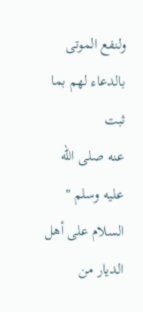ولنفع الموتى بالدعاء لهم بما ثبت
عنه صلى الله عليه وسلم " السلام على أهل الديار من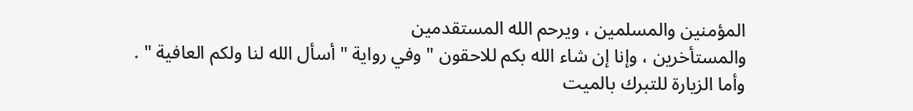المؤمنين والمسلمين ، ويرحم الله المستقدمين
والمستأخرين ، وإنا إن شاء الله بكم للاحقون " وفي رواية " أسأل الله لنا ولكم العافية " .
وأما الزيارة للتبرك بالميت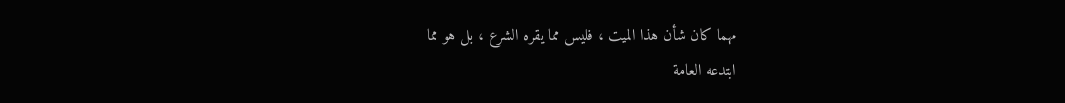مهما كان شأن هذا الميت ، فليس مما يقره الشرع ، بل هو مما
ابتدعه العامة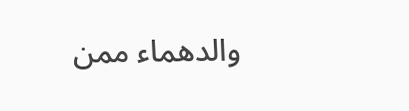والدهماء ممن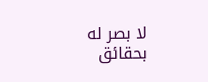لا بصر له بحقائق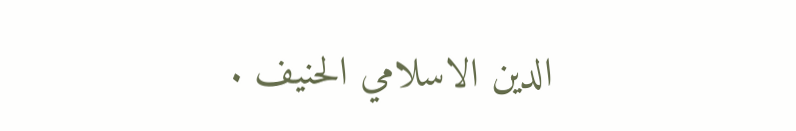الدين الاسلامي الحنيف .